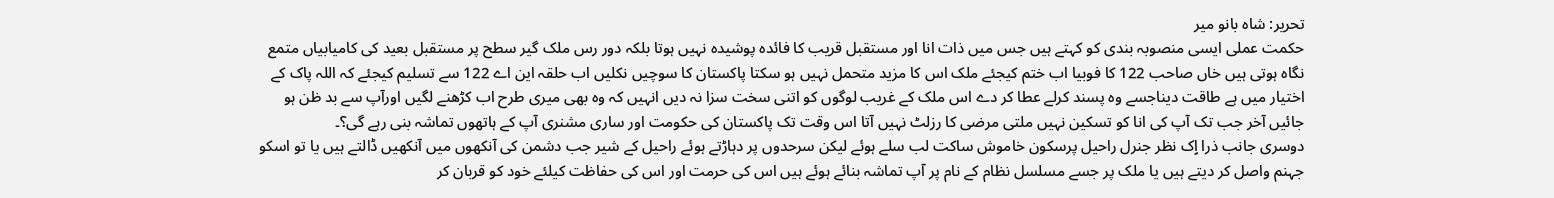تحریر: شاہ بانو میر
حکمت عملی ایسی منصوبہ بندی کو کہتے ہیں جس میں ذات انا اور مستقبل قریب کا فائدہ پوشیدہ نہیں ہوتا بلکہ دور رس ملک گیر سطح پر مستقبل بعید کی کامیابیاں متمع نگاہ ہوتی ہیں خاں صاحب 122 کا فوبیا اب ختم کیجئے ملک اس کا مزید متحمل نہیں ہو سکتا پاکستان کا سوچیں نکلیں اب حلقہ این اے 122 سے تسلیم کیجئے کہ اللہ پاک کے اختیار میں ہے طاقت دیناجسے وہ پسند کرلے عطا کر دے اس ملک کے غریب لوگوں کو اتنی سخت سزا نہ دیں انہیں کہ وہ بھی میری طرح اب کڑھنے لگیں اورآپ سے بد ظن ہو جائیں آخر جب تک آپ کی انا کو تسکین نہیں ملتی مرضی کا رزلٹ نہیں آتا اس وقت تک پاکستان کی حکومت اور ساری مشنری آپ کے ہاتھوں تماشہ بنی رہے گی؟۔
دوسری جانب ذرا اٍک نظر جنرل راحیل پرسکون خاموش ساکت لب سلے ہوئے لیکن سرحدوں پر دہاڑتے ہوئے راحیل کے شیر جب دشمن کی آنکھوں میں آنکھیں ڈالتے ہیں یا تو اسکو جہنم واصل کر دیتے ہیں یا ملک پر جسے مسلسل نظام کے نام پر آپ تماشہ بنائے ہوئے ہیں اس کی حرمت اور اس کی حفاظت کیلئے خود کو قربان کر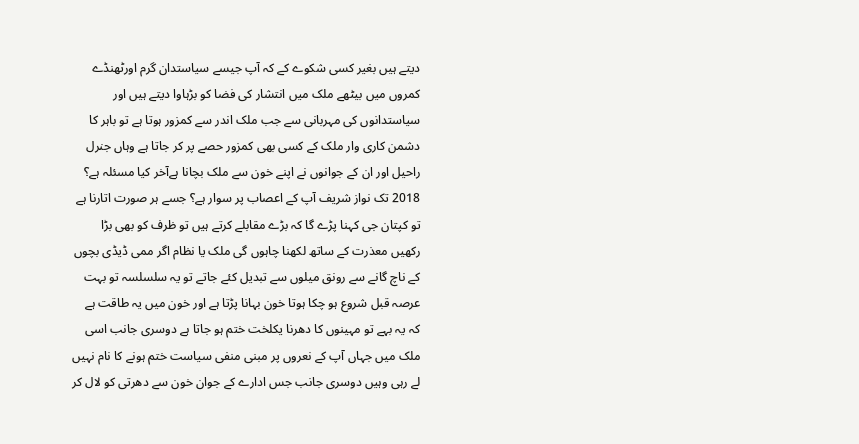دیتے ہیں بغیر کسی شکوے کے کہ آپ جیسے سیاستدان گرم اورٹھنڈے کمروں میں بیٹھے ملک میں انتشار کی فضا کو بڑہاوا دیتے ہیں اور سیاستدانوں کی مہربانی سے جب ملک اندر سے کمزور ہوتا ہے تو باہر کا دشمن کاری وار ملک کے کسی بھی کمزور حصے پر کر جاتا ہے وہاں جنرل راحیل اور ان کے جوانوں نے اپنے خون سے ملک بچانا ہےآخر کیا مسئلہ ہے؟
2018 تک نواز شریف آپ کے اعصاب پر سوار ہے؟ جسے ہر صورت اتارنا ہے تو کپتان جی کہنا پڑے گا کہ بڑے مقابلے کرتے ہیں تو ظرف کو بھی بڑا رکھیں معذرت کے ساتھ لکھنا چاہوں گی ملک یا نظام اگر ممی ڈیڈی بچوں کے ناچ گانے سے رونق میلوں سے تبدیل کئے جاتے تو یہ سلسلسہ تو بہت عرصہ قبل شروع ہو چکا ہوتا خون بہانا پڑتا ہے اور خون میں یہ طاقت ہے کہ یہ بہے تو مہینوں کا دھرنا یکلخت ختم ہو جاتا ہے دوسری جانب اسی ملک میں جہاں آپ کے نعروں پر مبنی منفی سیاست ختم ہونے کا نام نہیں لے رہی وہیں دوسری جانب جس ادارے کے جوان خون سے دھرتی کو لال کر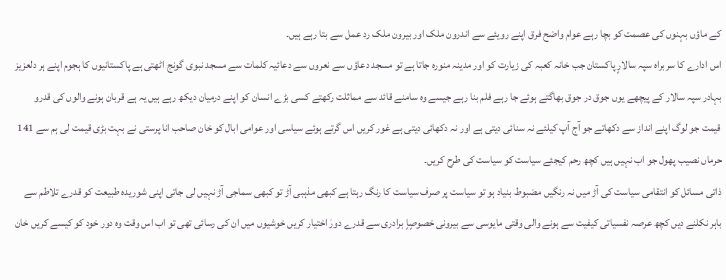کے ماؤں بہنوں کی عصمت کو بچا رہے عوام واضح فرق اپنے رویئے سے اندرون ملک اور بیرون ملک رد عمل سے بتا رہے ہیں۔
اس ادارے کا سربراہ سپہ سالارٍ پاکستان جب خانہ کعبہ کی زیارت کو اور مدینہ منورہ جاتا ہے تو مسجد دعاؤں سے نعروں سے دعائیہ کلمات سے مسجد نبوی گونج اٹھتی ہے پاکستانیوں کا ہجوم اپنے ہر دلعزیز بہادر سپہ سالار کے پیچھے یوں جوق در جوق بھاگتے ہوئے جا رہے فلم بنا رہے جیسے وہ سامنے قائد سے مماثلت رکھتے کسی بڑے انسان کو اپنے درمیان دیکھ رہے ہیں یہ ہے قربان ہونے والوں کی قدرو قیمت جو لوگ اپنے انداز سے دکھاتے جو آج آپ کیلئے نہ سنائی دیتی ہے اور نہ دکھائی دیتی ہے غور کریں اس گرتے ہوئے سیاسی اور عوامی ابال کو خان صاحب انا پرستی نے بہت بڑی قیمت لی ہم سے 141 حرماں نصیب پھول جو اب نہیں ہیں کچھ رحم کیجئے سیاست کو سیاست کی طرح کریں۔
ذاتی مسائل کو انتقامی سیاست کی آڑ میں نہ رنگیں مضبوط بنیاد ہو تو سیاست پر صرف سیاست کا رنگ رہتا ہے کبھی مذہبی آڑ تو کبھی سماجی آڑ نہیں لی جاتی اپنی شوریدہ طبیعت کو قدرے تلاطم سے باہر نکلنے دیں کچھ عرصہ نفسیاتی کیفیت سے ہونے والی وقتی مایوسی سے بیرونی خصوصٍاٍ برادری سے قدرے دورٰ اختیار کریں خوشیوں میں ان کی رسائی تھی تو اب اس وقت وہ دور خود کو کیسے کریں خان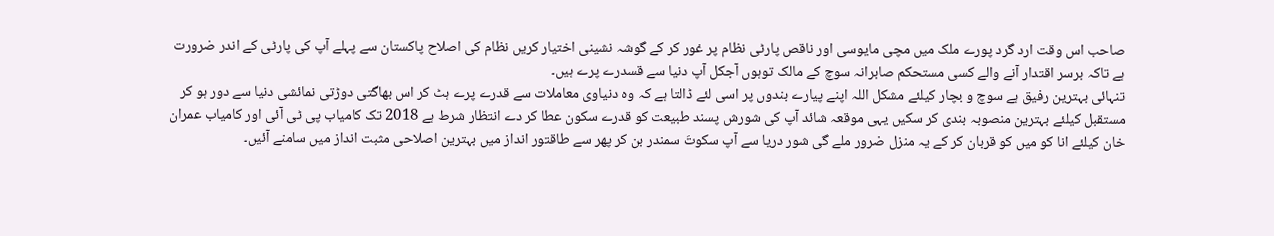صاحب اس وقت ارد گرد پورے ملک میں مچی مایوسی اور ناقص پارٹی نظام پر غور کر کے گوشہ نشینی اختیار کریں نظام کی اصلاح پاکستان سے پہلے آپ کی پارٹی کے اندر ضرورت ہے تاکہ برسر اقتدار آنے والے کسی مستحکم صابرانہ سوچ کے مالک توہوں آجکل آپ دنیا سے قسدرے پرے ہیں۔
تنہائی بہترین رفیق ہے سوچ و بچار کیلئے مشکل اللہ اپنے پیارے بندوں پر اسی لئے ڈالتا ہے کہ وہ دنیاوی معاملات سے قدرے پرے ہٹ کر اس بھاگتی دوڑتی نمائشی دنیا سے دور ہو کر مستقبل کیلئے بہترین منصوبہ بندی کر سکیں یہی موقعہ شائد آپ کی شورش پسند طبیعت کو قدرے سکون عطا کر دے انتظار شرط ہے 2018 تک کامیاب پی ٹی آئی اور کامیاب عمران خان کیلئے انا کو میں کو قربان کر کے یہ منزل ضرور ملے گی شور دریا سے آپ سکوتَ سمندر بن کر پھر سے طاقتور انداز میں بہترین اصلاحی مثبت انداز میں سامنے آئیں۔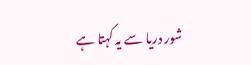شور دریا سے یہ کہتا ہے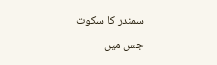سمندر کا سکوت
جس میں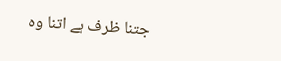جتنا ظرف ہے اتنا وہ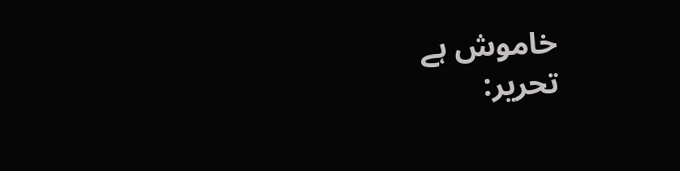خاموش ہے
تحریر: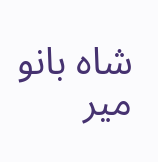شاہ بانو میر